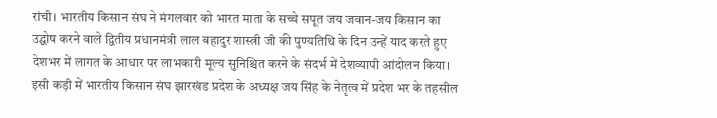रांची। भारतीय किसान संघ ने मंगलवार को भारत माता के सच्चे सपूत जय जवान-जय किसान का उद्घोष करने वाले द्वितीय प्रधानमंत्री लाल बहादुर शास्त्री जी की पुण्यतिथि के दिन उन्हें याद करते हुए देशभर में लागत के आधार पर लाभकारी मूल्य सुनिश्चित करने के संदर्भ में देशव्यापी आंदोलन किया।
इसी कड़ी में भारतीय किसान संघ झारखंड प्रदेश के अध्यक्ष जय सिंह के नेतृत्व में प्रदेश भर के तहसील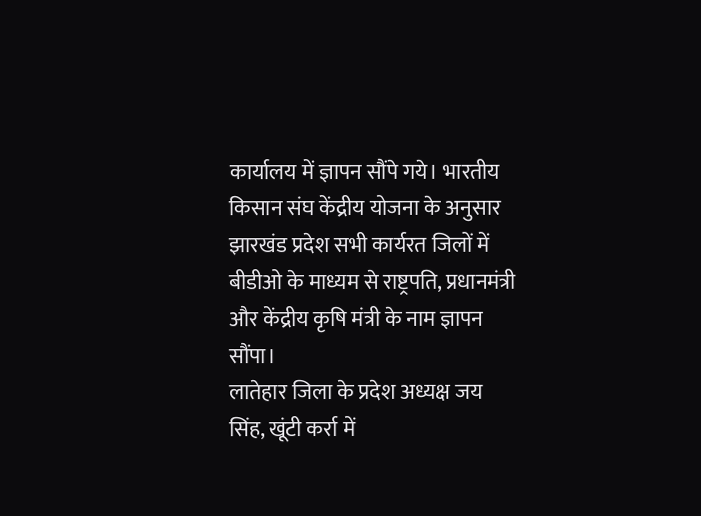कार्यालय में ज्ञापन सौंपे गये। भारतीय किसान संघ केंद्रीय योजना के अनुसार झारखंड प्रदेश सभी कार्यरत जिलों में बीडीओ के माध्यम से राष्ट्रपति, प्रधानमंत्री और केंद्रीय कृषि मंत्री के नाम ज्ञापन सौंपा।
लातेहार जिला के प्रदेश अध्यक्ष जय सिंह, खूंटी कर्रा में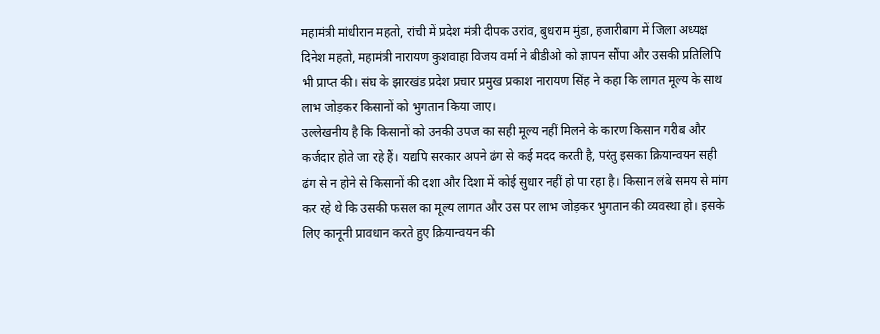महामंत्री मांधीरान महतो, रांची में प्रदेश मंत्री दीपक उरांव, बुधराम मुंडा, हजारीबाग में जिला अध्यक्ष दिनेश महतो, महामंत्री नारायण कुशवाहा विजय वर्मा ने बीडीओ को ज्ञापन सौंपा और उसकी प्रतिलिपि भी प्राप्त की। संघ के झारखंड प्रदेश प्रचार प्रमुख प्रकाश नारायण सिंह ने कहा कि लागत मूल्य के साथ लाभ जोड़कर किसानों को भुगतान किया जाए।
उल्लेखनीय है कि किसानों को उनकी उपज का सही मूल्य नहीं मिलने के कारण किसान गरीब और कर्जदार होते जा रहे हैं। यद्यपि सरकार अपने ढंग से कई मदद करती है, परंतु इसका क्रियान्वयन सही ढंग से न होने से किसानों की दशा और दिशा में कोई सुधार नहीं हो पा रहा है। किसान लंबे समय से मांग कर रहे थे कि उसकी फसल का मूल्य लागत और उस पर लाभ जोड़कर भुगतान की व्यवस्था हो। इसके लिए कानूनी प्रावधान करते हुए क्रियान्वयन की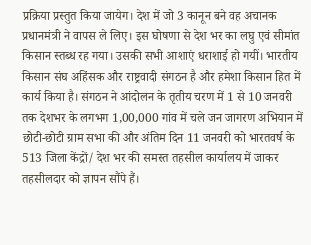प्रक्रिया प्रस्तुत किया जायेग। देश में जो 3 कानून बने वह अचानक प्रधानमंत्री ने वापस ले लिए। इस घोषणा से देश भर का लघु एवं सीमांत किसान स्तब्ध रह गया। उसकी सभी आशाएं धराशाई हो गयीं। भारतीय किसान संघ अहिंसक और राष्ट्रवादी संगठन है और हमेशा किसान हित में कार्य किया है। संगठन ने आंदोलन के तृतीय चरण में 1 से 10 जनवरी तक देशभर के लगभग 1,00,000 गांव में चले जन जागरण अभियान में छोटी-छोटी ग्राम सभा की और अंतिम दिन 11 जनवरी को भारतवर्ष के 513 जिला केंद्रों/ देश भर की समस्त तहसील कार्यालय में जाकर तहसीलदार को ज्ञापन सौंपे हैं।